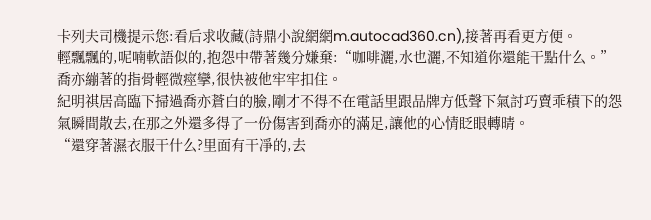卡列夫司機提示您:看后求收藏(詩鼎小說網網m.autocad360.cn),接著再看更方便。
輕飄飄的,呢喃軟語似的,抱怨中帶著幾分嫌棄:“咖啡灑,水也灑,不知道你還能干點什么。”
喬亦繃著的指骨輕微痙攣,很快被他牢牢扣住。
紀明祺居高臨下掃過喬亦蒼白的臉,剛才不得不在電話里跟品牌方低聲下氣討巧賣乖積下的怨氣瞬間散去,在那之外還多得了一份傷害到喬亦的滿足,讓他的心情眨眼轉晴。
“還穿著濕衣服干什么?里面有干凈的,去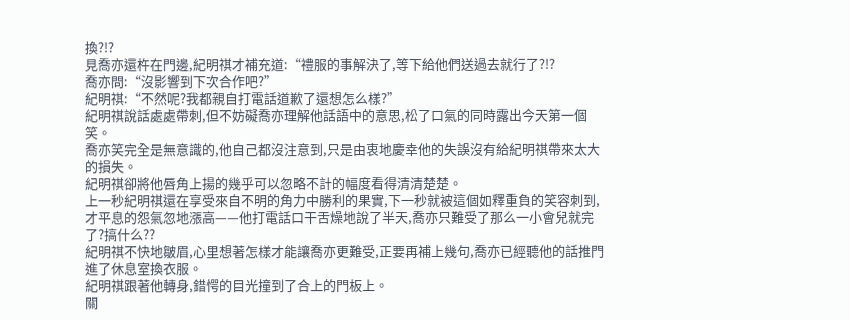換?!?
見喬亦還杵在門邊,紀明祺才補充道:“禮服的事解決了,等下給他們送過去就行了?!?
喬亦問:“沒影響到下次合作吧?”
紀明祺:“不然呢?我都親自打電話道歉了還想怎么樣?”
紀明祺說話處處帶刺,但不妨礙喬亦理解他話語中的意思,松了口氣的同時露出今天第一個笑。
喬亦笑完全是無意識的,他自己都沒注意到,只是由衷地慶幸他的失誤沒有給紀明祺帶來太大的損失。
紀明祺卻將他唇角上揚的幾乎可以忽略不計的幅度看得清清楚楚。
上一秒紀明祺還在享受來自不明的角力中勝利的果實,下一秒就被這個如釋重負的笑容刺到,才平息的怨氣忽地漲高——他打電話口干舌燥地說了半天,喬亦只難受了那么一小會兒就完了?搞什么??
紀明祺不快地皺眉,心里想著怎樣才能讓喬亦更難受,正要再補上幾句,喬亦已經聽他的話推門進了休息室換衣服。
紀明祺跟著他轉身,錯愕的目光撞到了合上的門板上。
關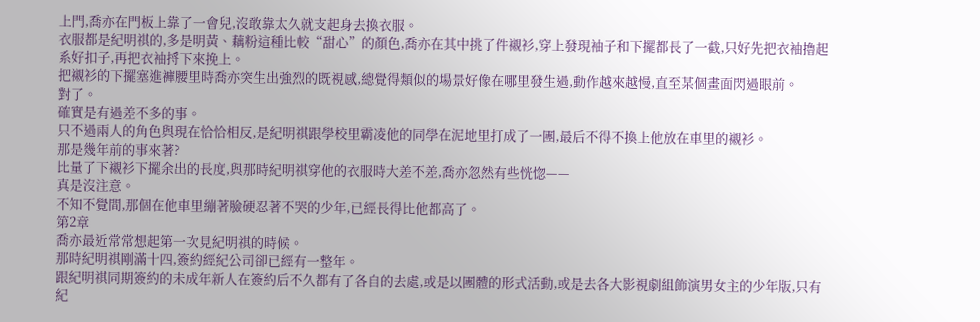上門,喬亦在門板上靠了一會兒,沒敢靠太久就支起身去換衣服。
衣服都是紀明祺的,多是明黃、藕粉這種比較“甜心”的顏色,喬亦在其中挑了件襯衫,穿上發現袖子和下擺都長了一截,只好先把衣袖擼起系好扣子,再把衣袖捋下來挽上。
把襯衫的下擺塞進褲腰里時喬亦突生出強烈的既視感,總覺得類似的場景好像在哪里發生過,動作越來越慢,直至某個畫面閃過眼前。
對了。
確實是有過差不多的事。
只不過兩人的角色與現在恰恰相反,是紀明祺跟學校里霸凌他的同學在泥地里打成了一團,最后不得不換上他放在車里的襯衫。
那是幾年前的事來著?
比量了下襯衫下擺余出的長度,與那時紀明祺穿他的衣服時大差不差,喬亦忽然有些恍惚——
真是沒注意。
不知不覺間,那個在他車里繃著臉硬忍著不哭的少年,已經長得比他都高了。
第2章
喬亦最近常常想起第一次見紀明祺的時候。
那時紀明祺剛滿十四,簽約經紀公司卻已經有一整年。
跟紀明祺同期簽約的未成年新人在簽約后不久都有了各自的去處,或是以團體的形式活動,或是去各大影視劇組飾演男女主的少年版,只有紀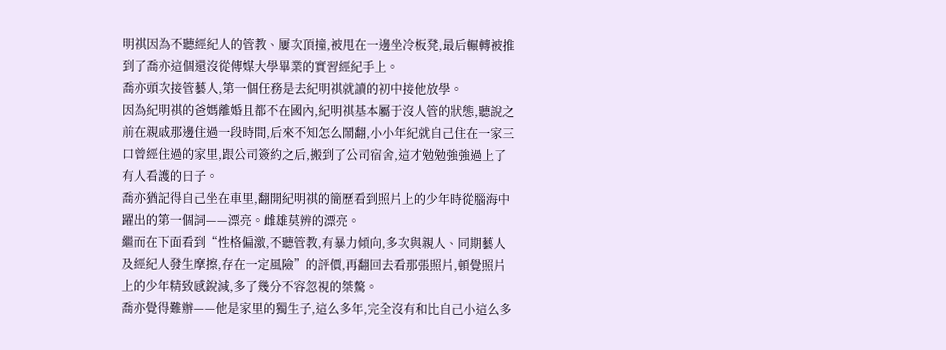明祺因為不聽經紀人的管教、屢次頂撞,被甩在一邊坐冷板凳,最后輾轉被推到了喬亦這個還沒從傳媒大學畢業的實習經紀手上。
喬亦頭次接管藝人,第一個任務是去紀明祺就讀的初中接他放學。
因為紀明祺的爸媽離婚且都不在國內,紀明祺基本屬于沒人管的狀態,聽說之前在親戚那邊住過一段時間,后來不知怎么鬧翻,小小年紀就自己住在一家三口曾經住過的家里,跟公司簽約之后,搬到了公司宿舍,這才勉勉強強過上了有人看護的日子。
喬亦猶記得自己坐在車里,翻開紀明祺的簡歷看到照片上的少年時從腦海中躍出的第一個詞——漂亮。雌雄莫辨的漂亮。
繼而在下面看到“性格偏激,不聽管教,有暴力傾向,多次與親人、同期藝人及經紀人發生摩擦,存在一定風險”的評價,再翻回去看那張照片,頓覺照片上的少年精致感銳減,多了幾分不容忽視的桀驁。
喬亦覺得難辦——他是家里的獨生子,這么多年,完全沒有和比自己小這么多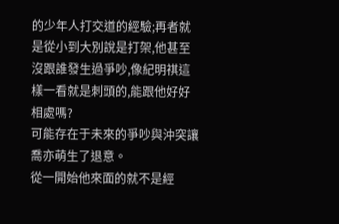的少年人打交道的經驗;再者就是從小到大別說是打架,他甚至沒跟誰發生過爭吵,像紀明祺這樣一看就是刺頭的,能跟他好好相處嗎?
可能存在于未來的爭吵與沖突讓喬亦萌生了退意。
從一開始他來面的就不是經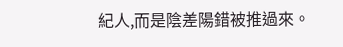紀人,而是陰差陽錯被推過來。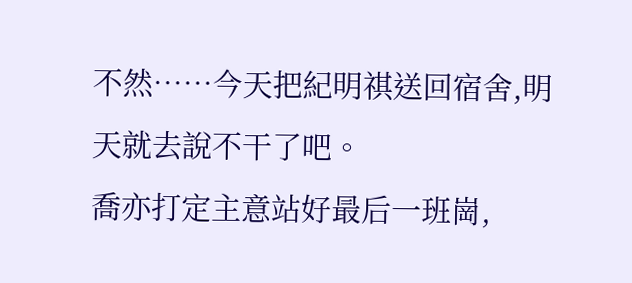不然……今天把紀明祺送回宿舍,明天就去說不干了吧。
喬亦打定主意站好最后一班崗,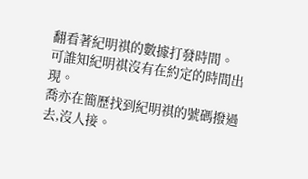翻看著紀明祺的數據打發時間。
可誰知紀明祺沒有在約定的時間出現。
喬亦在簡歷找到紀明祺的號碼撥過去,沒人接。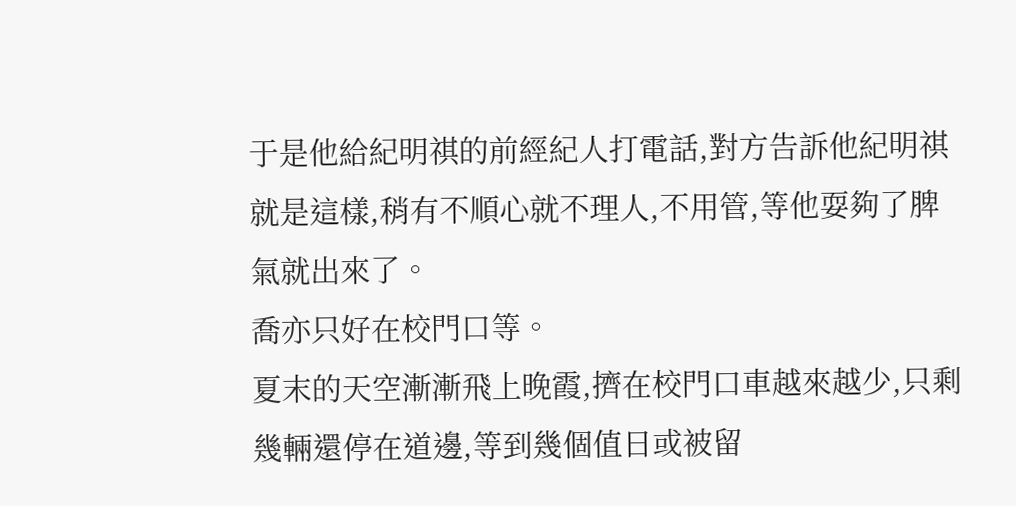于是他給紀明祺的前經紀人打電話,對方告訴他紀明祺就是這樣,稍有不順心就不理人,不用管,等他耍夠了脾氣就出來了。
喬亦只好在校門口等。
夏末的天空漸漸飛上晚霞,擠在校門口車越來越少,只剩幾輛還停在道邊,等到幾個值日或被留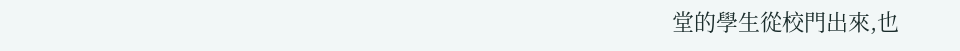堂的學生從校門出來,也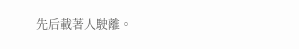先后載著人駛離。